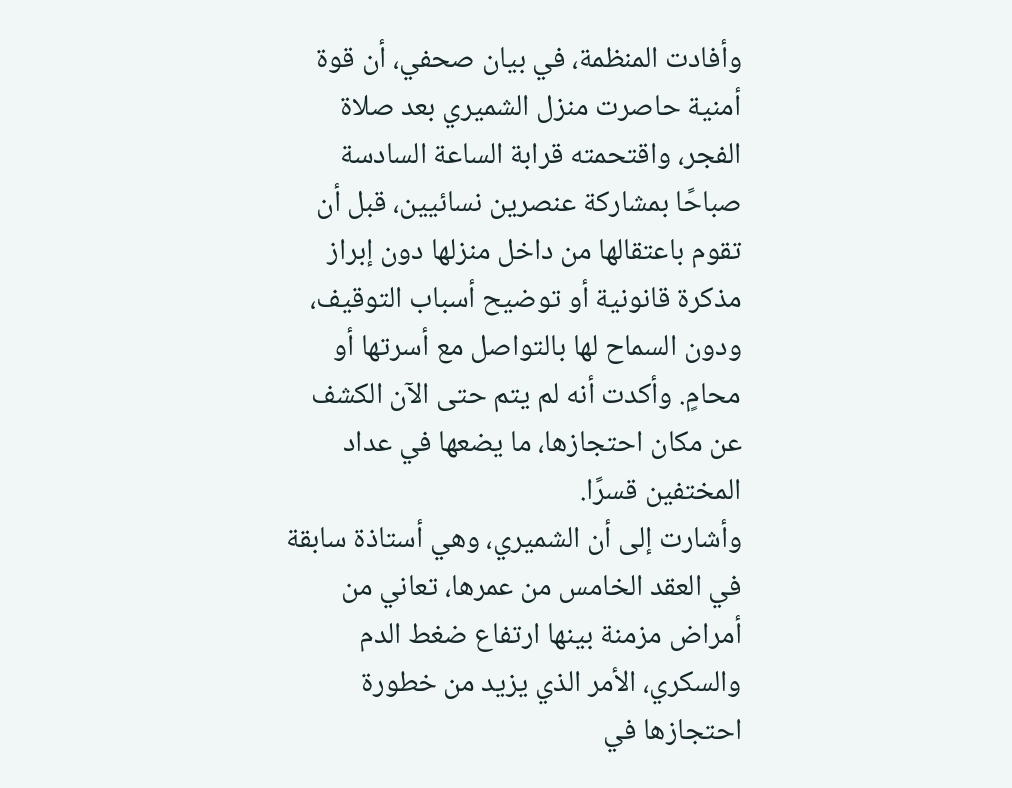وأفادت المنظمة، في بيان صحفي، أن قوة أمنية حاصرت منزل الشميري بعد صلاة الفجر، واقتحمته قرابة الساعة السادسة صباحًا بمشاركة عنصرين نسائيين، قبل أن تقوم باعتقالها من داخل منزلها دون إبراز مذكرة قانونية أو توضيح أسباب التوقيف، ودون السماح لها بالتواصل مع أسرتها أو محامٍ. وأكدت أنه لم يتم حتى الآن الكشف عن مكان احتجازها، ما يضعها في عداد المختفين قسرًا.
وأشارت إلى أن الشميري، وهي أستاذة سابقة في العقد الخامس من عمرها، تعاني من أمراض مزمنة بينها ارتفاع ضغط الدم والسكري، الأمر الذي يزيد من خطورة احتجازها في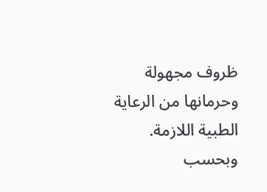ظروف مجهولة وحرمانها من الرعاية الطبية اللازمة.
وبحسب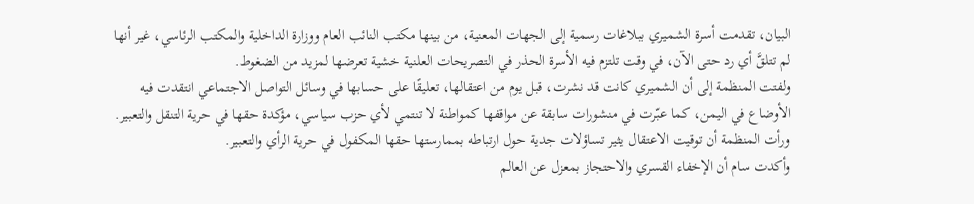البيان، تقدمت أسرة الشميري ببلاغات رسمية إلى الجهات المعنية، من بينها مكتب النائب العام ووزارة الداخلية والمكتب الرئاسي، غير أنها لم تتلقَّ أي رد حتى الآن، في وقت تلتزم فيه الأسرة الحذر في التصريحات العلنية خشية تعرضها لمزيد من الضغوط.
ولفتت المنظمة إلى أن الشميري كانت قد نشرت، قبل يوم من اعتقالها، تعليقًا على حسابها في وسائل التواصل الاجتماعي انتقدت فيه الأوضاع في اليمن، كما عبّرت في منشورات سابقة عن مواقفها كمواطنة لا تنتمي لأي حزب سياسي، مؤكدة حقها في حرية التنقل والتعبير. ورأت المنظمة أن توقيت الاعتقال يثير تساؤلات جدية حول ارتباطه بممارستها حقها المكفول في حرية الرأي والتعبير.
وأكدت سام أن الإخفاء القسري والاحتجاز بمعزل عن العالم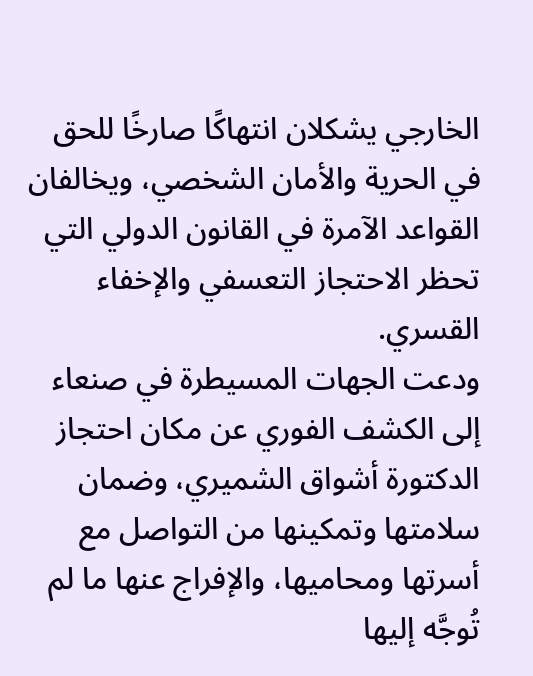الخارجي يشكلان انتهاكًا صارخًا للحق في الحرية والأمان الشخصي، ويخالفان القواعد الآمرة في القانون الدولي التي تحظر الاحتجاز التعسفي والإخفاء القسري.
ودعت الجهات المسيطرة في صنعاء إلى الكشف الفوري عن مكان احتجاز الدكتورة أشواق الشميري، وضمان سلامتها وتمكينها من التواصل مع أسرتها ومحاميها، والإفراج عنها ما لم تُوجَّه إليها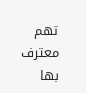تهم معترف بها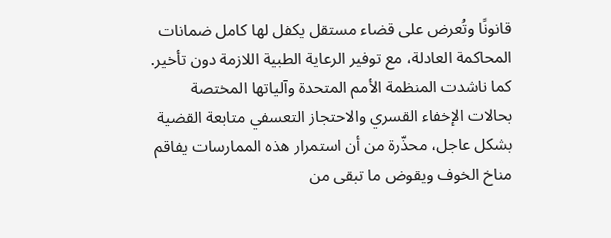قانونًا وتُعرض على قضاء مستقل يكفل لها كامل ضمانات المحاكمة العادلة، مع توفير الرعاية الطبية اللازمة دون تأخير.
كما ناشدت المنظمة الأمم المتحدة وآلياتها المختصة بحالات الإخفاء القسري والاحتجاز التعسفي متابعة القضية بشكل عاجل، محذّرة من أن استمرار هذه الممارسات يفاقم مناخ الخوف ويقوض ما تبقى من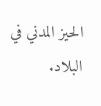الحيز المدني في البلاد.